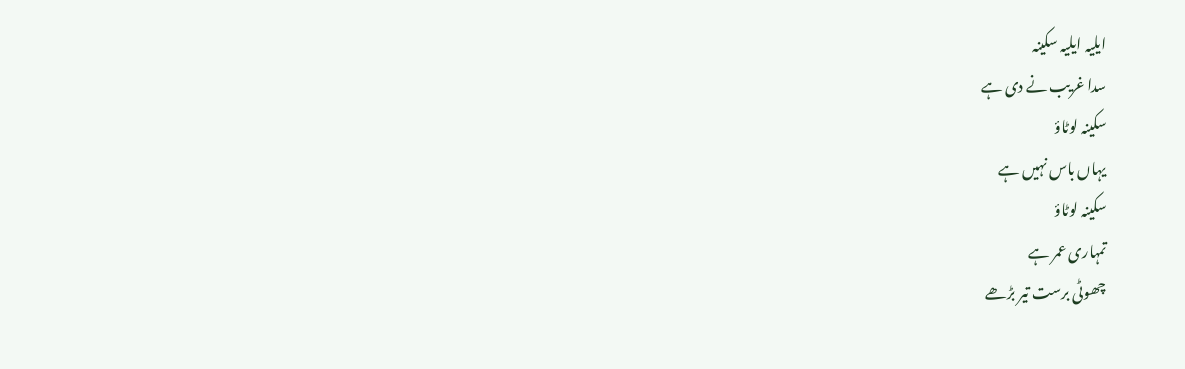ایلیہ ایلیہ سکینہ
سدا غریب نے دی ہے
سکینہ لوٹاؤ
یہاں باس نہیں ہے
سکینہ لوٹاؤ
تمہاری عمر ہے
چھوٹی برست تیر بڑھے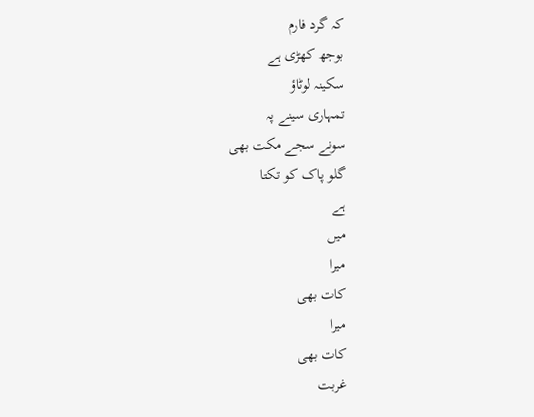کہ گرد فارم
بوجھ کھڑی ہے
سکینہ لوٹاؤ
تمہاری سینے پہ
سونے سجے مکت بھی
گلو پاک کو تکتا
ہے
میں
میرا
کات بھی
میرا
کات بھی
غربت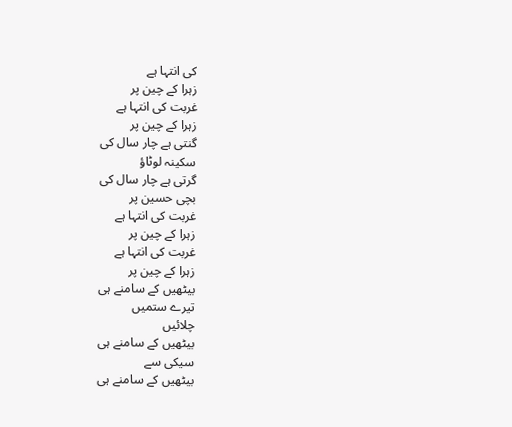کی انتہا ہے
زہرا کے چین پر
غربت کی انتہا ہے
زہرا کے چین پر
گنتی ہے چار سال کی
سکینہ لوٹاؤ
گرتی ہے چار سال کی
بچی حسین پر
غربت کی انتہا ہے
زہرا کے چین پر
غربت کی انتہا ہے
زہرا کے چین پر
بیٹھیں کے سامنے ہی
تیرے ستمیں
چلائیں
بیٹھیں کے سامنے ہی
سیکی سے
بیٹھیں کے سامنے ہی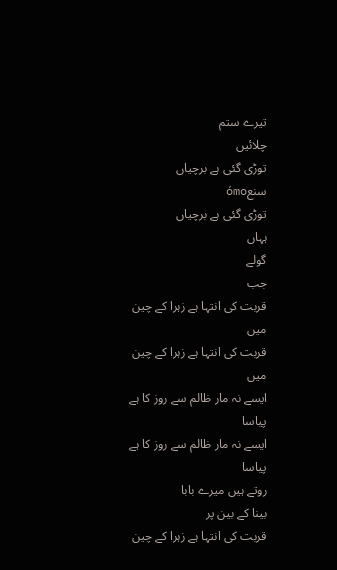تیرے ستم
چلائیں
توڑی گئی ہے برچیاں
سنعómo
توڑی گئی ہے برچیاں
ہہاں
گولے
جب
قربت کی انتہا ہے زہرا کے چین میں
قربت کی انتہا ہے زہرا کے چین میں
ایسے نہ مار ظالم سے روز کا ہے پیاسا
ایسے نہ مار ظالم سے روز کا ہے پیاسا
روتے ہیں میرے بابا
بینا کے بین پر
قربت کی انتہا ہے زہرا کے چین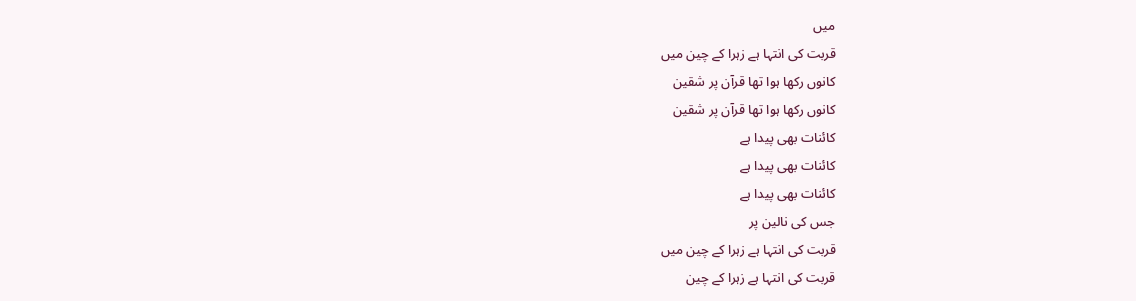میں
قربت کی انتہا ہے زہرا کے چین میں
کانوں رکھا ہوا تھا قرآن پر شقین
کانوں رکھا ہوا تھا قرآن پر شقین
کائنات بھی پیدا ہے
کائنات بھی پیدا ہے
کائنات بھی پیدا ہے
جس کی نالین پر
قربت کی انتہا ہے زہرا کے چین میں
قربت کی انتہا ہے زہرا کے چین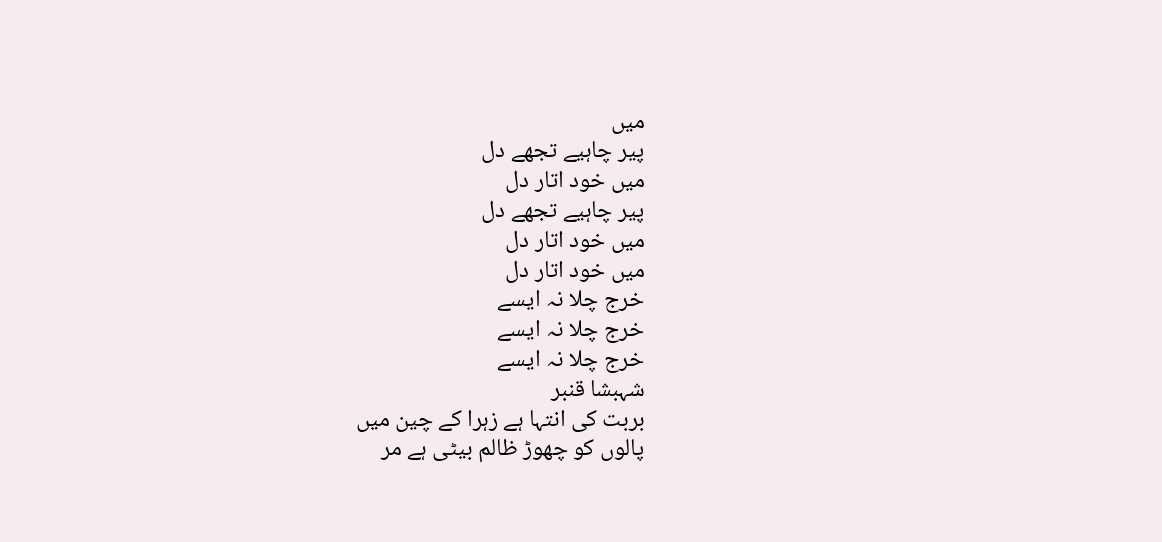میں
پیر چاہیے تجھے دل
میں خود اتار دل
پیر چاہیے تجھے دل
میں خود اتار دل
میں خود اتار دل
خرج چلا نہ ایسے
خرج چلا نہ ایسے
خرج چلا نہ ایسے
شہبشا قنبر
بربت کی انتہا ہے زہرا کے چین میں
پالوں کو چھوڑ ظالم بیٹی ہے مر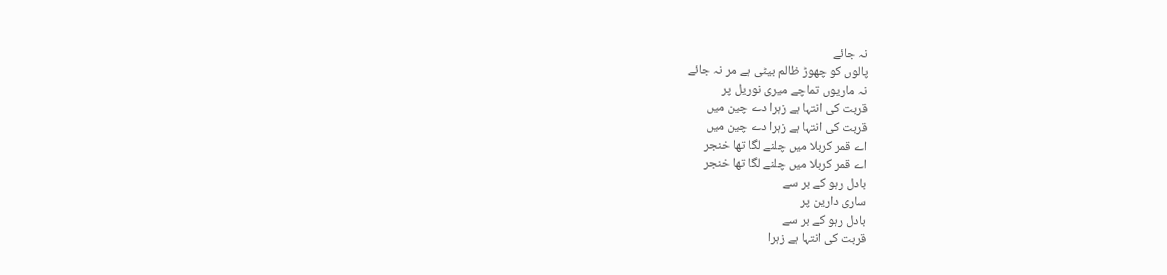نہ جائے
پالوں کو چھوڑ ظالم بیٹی ہے مر نہ جائے
نہ ماریوں تماچے میری نوریل پر
قربت کی انتہا ہے زہرا دے چین میں
قربت کی انتہا ہے زہرا دے چین میں
اے قمر کربلا میں چلنے لگا تھا خنجر
اے قمر کربلا میں چلنے لگا تھا خنجر
بادل رہو کے بر سے
ساری دارین پر
بادل رہو کے بر سے
قربت کی انتہا ہے زہرا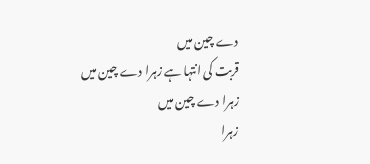دے چین میں
قربت کی انتہا ہے زہرا دے چین میں
زہرا دے چین میں
زہرا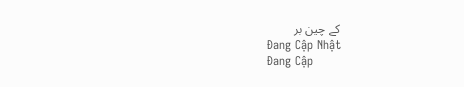کے چین بر
Đang Cập Nhật
Đang Cập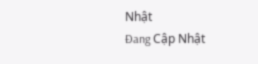Nhật
Đang Cập Nhật